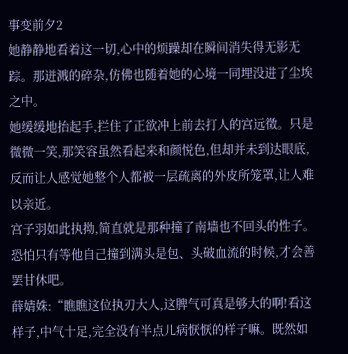事变前夕2
她静静地看着这一切,心中的烦躁却在瞬间消失得无影无踪。那迸溅的碎杂,仿佛也随着她的心境一同埋没进了尘埃之中。
她缓缓地抬起手,拦住了正欲冲上前去打人的宫远徵。只是微微一笑,那笑容虽然看起来和颜悦色,但却并未到达眼底,反而让人感觉她整个人都被一层疏离的外皮所笼罩,让人难以亲近。
宫子羽如此执拗,简直就是那种撞了南墙也不回头的性子。恐怕只有等他自己撞到满头是包、头破血流的时候,才会善罢甘休吧。
薛婧姝:“瞧瞧这位执刃大人,这脾气可真是够大的啊!看这样子,中气十足,完全没有半点儿病恹恹的样子嘛。既然如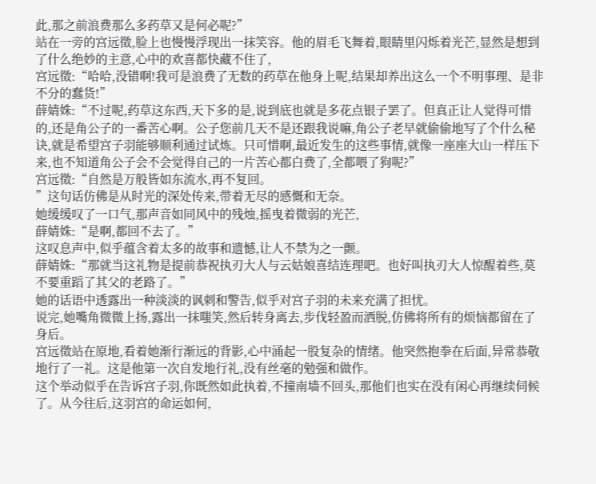此,那之前浪费那么多药草又是何必呢?”
站在一旁的宫远徵,脸上也慢慢浮现出一抹笑容。他的眉毛飞舞着,眼睛里闪烁着光芒,显然是想到了什么绝妙的主意,心中的欢喜都快藏不住了,
宫远徵:“哈哈,没错啊!我可是浪费了无数的药草在他身上呢,结果却养出这么一个不明事理、是非不分的蠢货!”
薛婧姝:“不过呢,药草这东西,天下多的是,说到底也就是多花点银子罢了。但真正让人觉得可惜的,还是角公子的一番苦心啊。公子您前几天不是还跟我说嘛,角公子老早就偷偷地写了个什么秘诀,就是希望宫子羽能够顺利通过试炼。只可惜啊,最近发生的这些事情,就像一座座大山一样压下来,也不知道角公子会不会觉得自己的一片苦心都白费了,全都喂了狗呢?”
宫远徵:“自然是万般皆如东流水,再不复回。
”这句话仿佛是从时光的深处传来,带着无尽的感慨和无奈。
她缓缓叹了一口气,那声音如同风中的残烛,摇曳着微弱的光芒,
薛婧姝:“是啊,都回不去了。”
这叹息声中,似乎蕴含着太多的故事和遗憾,让人不禁为之一颤。
薛婧姝:“那就当这礼物是提前恭祝执刃大人与云姑娘喜结连理吧。也好叫执刃大人惊醒着些,莫不要重蹈了其父的老路了。”
她的话语中透露出一种淡淡的讽刺和警告,似乎对宫子羽的未来充满了担忧。
说完,她嘴角微微上扬,露出一抹嗤笑,然后转身离去,步伐轻盈而洒脱,仿佛将所有的烦恼都留在了身后。
宫远徵站在原地,看着她渐行渐远的背影,心中涌起一股复杂的情绪。他突然抱拳在后面,异常恭敬地行了一礼。这是他第一次自发地行礼,没有丝毫的勉强和做作。
这个举动似乎在告诉宫子羽,你既然如此执着,不撞南墙不回头,那他们也实在没有闲心再继续伺候了。从今往后,这羽宫的命运如何,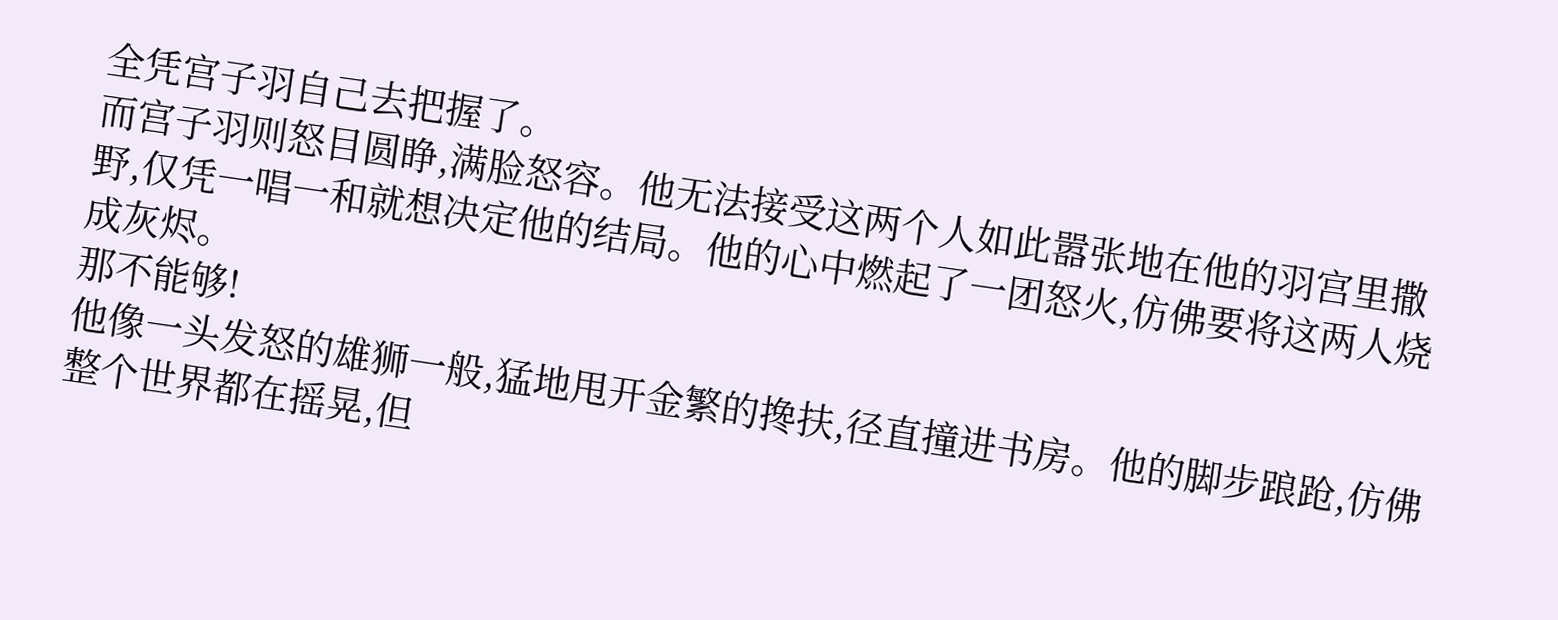全凭宫子羽自己去把握了。
而宫子羽则怒目圆睁,满脸怒容。他无法接受这两个人如此嚣张地在他的羽宫里撒野,仅凭一唱一和就想决定他的结局。他的心中燃起了一团怒火,仿佛要将这两人烧成灰烬。
那不能够!
他像一头发怒的雄狮一般,猛地甩开金繁的搀扶,径直撞进书房。他的脚步踉跄,仿佛整个世界都在摇晃,但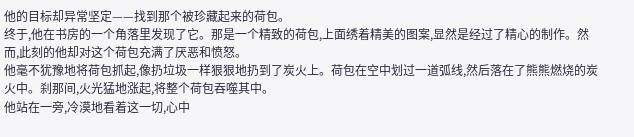他的目标却异常坚定——找到那个被珍藏起来的荷包。
终于,他在书房的一个角落里发现了它。那是一个精致的荷包,上面绣着精美的图案,显然是经过了精心的制作。然而,此刻的他却对这个荷包充满了厌恶和愤怒。
他毫不犹豫地将荷包抓起,像扔垃圾一样狠狠地扔到了炭火上。荷包在空中划过一道弧线,然后落在了熊熊燃烧的炭火中。刹那间,火光猛地涨起,将整个荷包吞噬其中。
他站在一旁,冷漠地看着这一切,心中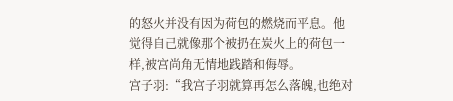的怒火并没有因为荷包的燃烧而平息。他觉得自己就像那个被扔在炭火上的荷包一样,被宫尚角无情地践踏和侮辱。
宫子羽:“我宫子羽就算再怎么落魄,也绝对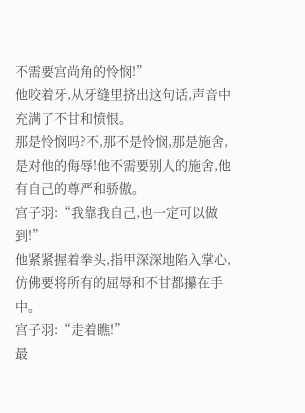不需要宫尚角的怜悯!”
他咬着牙,从牙缝里挤出这句话,声音中充满了不甘和愤恨。
那是怜悯吗?不,那不是怜悯,那是施舍,是对他的侮辱!他不需要别人的施舍,他有自己的尊严和骄傲。
宫子羽:“我靠我自己,也一定可以做到!”
他紧紧握着拳头,指甲深深地陷入掌心,仿佛要将所有的屈辱和不甘都攥在手中。
宫子羽:“走着瞧!”
最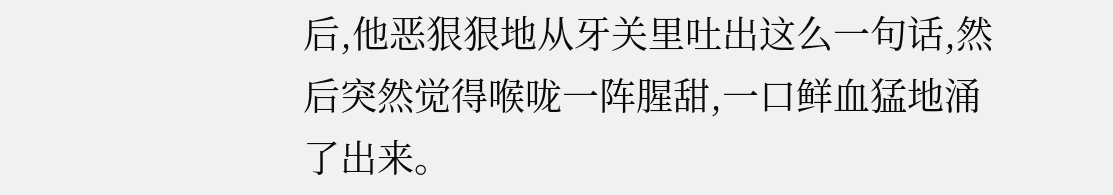后,他恶狠狠地从牙关里吐出这么一句话,然后突然觉得喉咙一阵腥甜,一口鲜血猛地涌了出来。